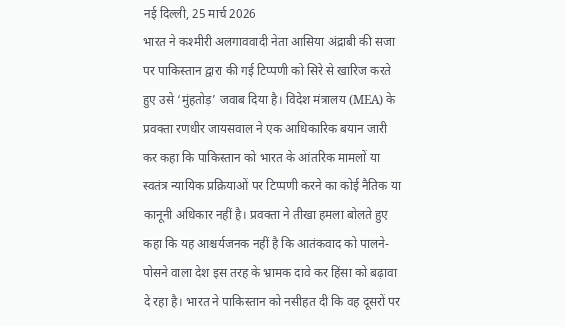नई दिल्ली, 25 मार्च 2026
भारत ने कश्मीरी अलगाववादी नेता आसिया अंद्राबी की सजा पर पाकिस्तान द्वारा की गई टिप्पणी को सिरे से खारिज करते हुए उसे ‘मुंहतोड़’ जवाब दिया है। विदेश मंत्रालय (MEA) के प्रवक्ता रणधीर जायसवाल ने एक आधिकारिक बयान जारी कर कहा कि पाकिस्तान को भारत के आंतरिक मामलों या स्वतंत्र न्यायिक प्रक्रियाओं पर टिप्पणी करने का कोई नैतिक या कानूनी अधिकार नहीं है। प्रवक्ता ने तीखा हमला बोलते हुए कहा कि यह आश्चर्यजनक नहीं है कि आतंकवाद को पालने-पोसने वाला देश इस तरह के भ्रामक दावे कर हिंसा को बढ़ावा दे रहा है। भारत ने पाकिस्तान को नसीहत दी कि वह दूसरों पर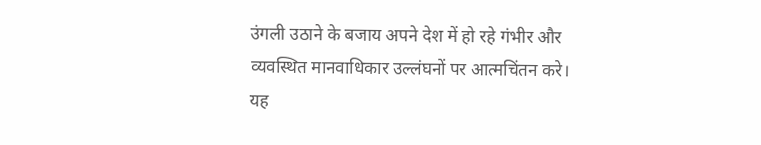उंगली उठाने के बजाय अपने देश में हो रहे गंभीर और व्यवस्थित मानवाधिकार उल्लंघनों पर आत्मचिंतन करे।
यह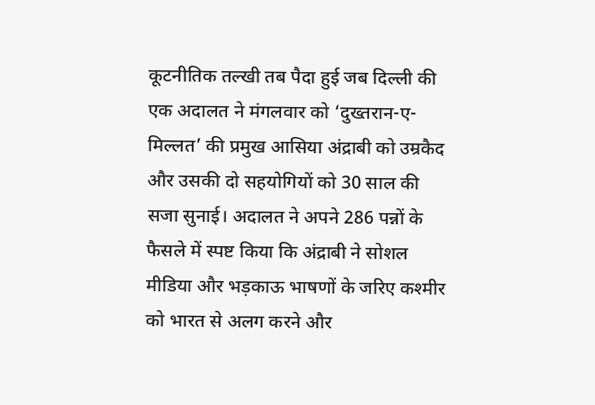कूटनीतिक तल्खी तब पैदा हुई जब दिल्ली की एक अदालत ने मंगलवार को ‘दुख्तरान-ए-मिल्लत’ की प्रमुख आसिया अंद्राबी को उम्रकैद और उसकी दो सहयोगियों को 30 साल की सजा सुनाई। अदालत ने अपने 286 पन्नों के फैसले में स्पष्ट किया कि अंद्राबी ने सोशल मीडिया और भड़काऊ भाषणों के जरिए कश्मीर को भारत से अलग करने और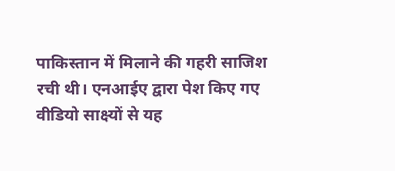पाकिस्तान में मिलाने की गहरी साजिश रची थी। एनआईए द्वारा पेश किए गए वीडियो साक्ष्यों से यह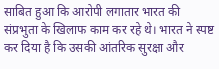साबित हुआ कि आरोपी लगातार भारत की संप्रभुता के खिलाफ काम कर रहे थे। भारत ने स्पष्ट कर दिया है कि उसकी आंतरिक सुरक्षा और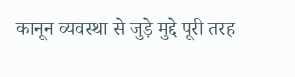कानून व्यवस्था से जुड़े मुद्दे पूरी तरह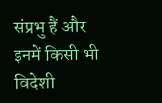संप्रभु हैं और इनमें किसी भी विदेशी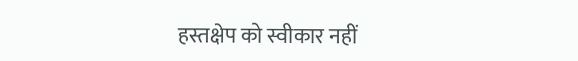हस्तक्षेप को स्वीकार नहीं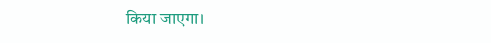किया जाएगा।